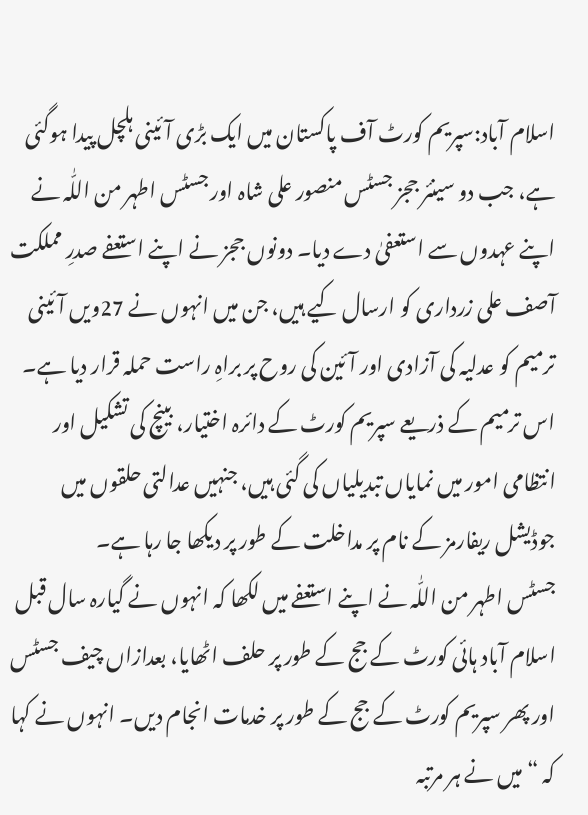اسلام آباد:سپریم کورٹ آف پاکستان میں ایک بڑی آئینی ہلچل پیدا ہوگئی ہے، جب دو سینئر ججز جسٹس منصور علی شاہ اور جسٹس اطہر من اللّٰہ نے اپنے عہدوں سے استعفیٰ دے دیا۔ دونوں ججز نے اپنے استعفے صدرِ مملکت آصف علی زرداری کو ارسال کیے ہیں، جن میں انہوں نے 27ویں آئینی ترمیم کو عدلیہ کی آزادی اور آئین کی روح پر براہِ راست حملہ قرار دیا ہے۔ اس ترمیم کے ذریعے سپریم کورٹ کے دائرہ اختیار، بینچ کی تشکیل اور انتظامی امور میں نمایاں تبدیلیاں کی گئی ہیں، جنہیں عدالتی حلقوں میں جوڈیشل ریفارمز کے نام پر مداخلت کے طور پر دیکھا جا رہا ہے۔
جسٹس اطہر من اللّٰہ نے اپنے استعفے میں لکھا کہ انہوں نے گیارہ سال قبل اسلام آباد ہائی کورٹ کے جج کے طور پر حلف اٹھایا، بعدازاں چیف جسٹس اور پھر سپریم کورٹ کے جج کے طور پر خدمات انجام دیں۔ انہوں نے کہا کہ “میں نے ہر مرتبہ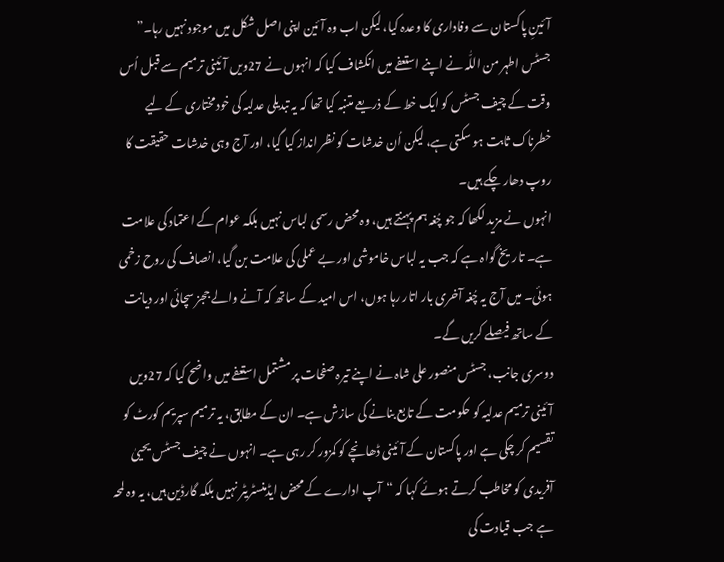آئینِ پاکستان سے وفاداری کا وعدہ کیا، لیکن اب وہ آئین اپنی اصل شکل میں موجود نہیں رہا۔” جسٹس اطہر من اللّٰہ نے اپنے استعفے میں انکشاف کیا کہ انہوں نے 27ویں آئینی ترمیم سے قبل اُس وقت کے چیف جسٹس کو ایک خط کے ذریعے متنبہ کیا تھا کہ یہ تبدیلی عدلیہ کی خودمختاری کے لیے خطرناک ثابت ہو سکتی ہے، لیکن اُن خدشات کو نظر انداز کیا گیا، اور آج وہی خدشات حقیقت کا روپ دھار چکے ہیں۔
انہوں نے مزید لکھا کہ جو چُغہ ہم پہنتے ہیں، وہ محض رسمی لباس نہیں بلکہ عوام کے اعتماد کی علامت ہے۔ تاریخ گواہ ہے کہ جب یہ لباس خاموشی اور بے عملی کی علامت بن گیا، انصاف کی روح زخمی ہوئی۔ میں آج یہ چُغہ آخری بار اتار رہا ہوں، اس امید کے ساتھ کہ آنے والے ججز سچائی اور دیانت کے ساتھ فیصلے کریں گے۔
دوسری جانب، جسٹس منصور علی شاہ نے اپنے تیرہ صفحات پر مشتمل استعفے میں واضح کیا کہ 27ویں آئینی ترمیم عدلیہ کو حکومت کے تابع بنانے کی سازش ہے۔ ان کے مطابق، یہ ترمیم سپریم کورٹ کو تقسیم کر چکی ہے اور پاکستان کے آئینی ڈھانچے کو کمزور کر رہی ہے۔ انہوں نے چیف جسٹس یحییٰ آفریدی کو مخاطب کرتے ہوئے کہا کہ “آپ ادارے کے محض ایڈمنسٹریٹر نہیں بلکہ گارڈین ہیں، یہ وہ لمحہ ہے جب قیادت کی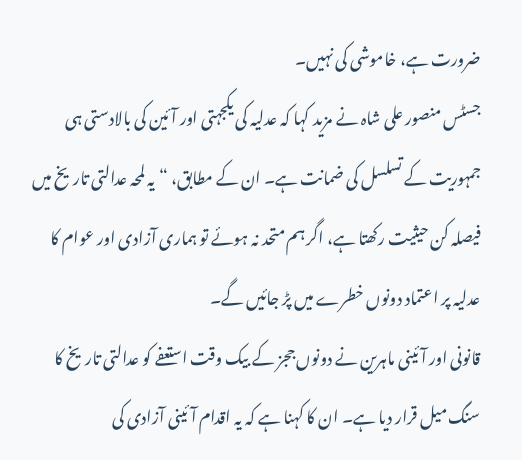ضرورت ہے، خاموشی کی نہیں۔
جسٹس منصور علی شاہ نے مزید کہا کہ عدلیہ کی یکجہتی اور آئین کی بالادستی ہی جمہوریت کے تسلسل کی ضمانت ہے۔ ان کے مطابق، “یہ لمحہ عدالتی تاریخ میں فیصلہ کن حیثیت رکھتا ہے، اگر ہم متحد نہ ہوئے تو ہماری آزادی اور عوام کا عدلیہ پر اعتماد دونوں خطرے میں پڑ جائیں گے۔
قانونی اور آئینی ماہرین نے دونوں ججز کے بیک وقت استعفے کو عدالتی تاریخ کا سنگ میل قرار دیا ہے۔ ان کا کہنا ہے کہ یہ اقدام آئینی آزادی کی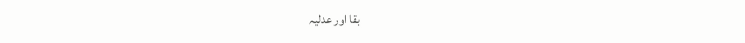بقا اور عدلیہ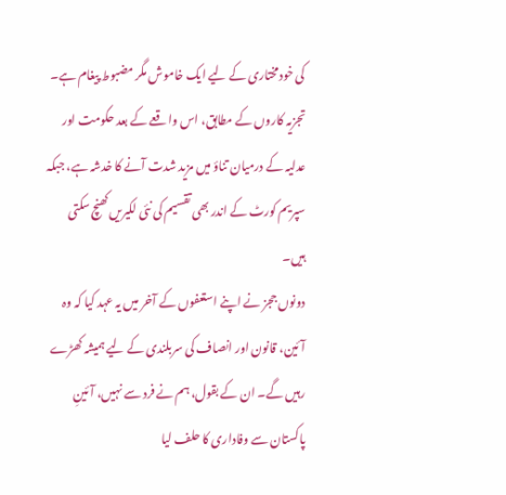کی خودمختاری کے لیے ایک خاموش مگر مضبوط پیغام ہے۔ تجزیہ کاروں کے مطابق، اس واقعے کے بعد حکومت اور عدلیہ کے درمیان تناؤ میں مزید شدت آنے کا خدشہ ہے، جبکہ سپریم کورٹ کے اندر بھی تقسیم کی نئی لکیریں کھنچ سکتی ہیں۔
دونوں ججز نے اپنے استعفوں کے آخر میں یہ عہد کیا کہ وہ آئین، قانون اور انصاف کی سربلندی کے لیے ہمیشہ کھڑے رہیں گے۔ ان کے بقول، ہم نے فرد سے نہیں، آئینِ پاکستان سے وفاداری کا حلف لیا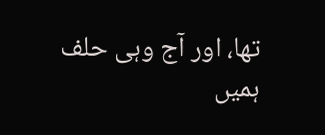تھا، اور آج وہی حلف ہمیں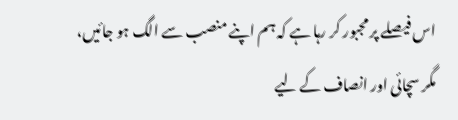اس فیصلے پر مجبور کر رہا ہے کہ ہم اپنے منصب سے الگ ہو جائیں، مگر سچائی اور انصاف کے لیے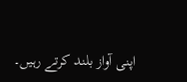اپنی آواز بلند کرتے رہیں۔